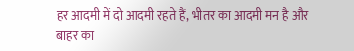हर आदमी में दो आदमी रहते हैं, भीतर का आदमी मन है और बाहर का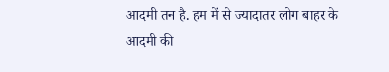आदमी तन है. हम में से ज्यादातर लोग बाहर के आदमी की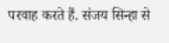परवाह करते हैं. संजय सिन्हा से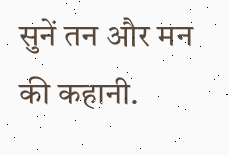सुनें तन और मन की कहानी.